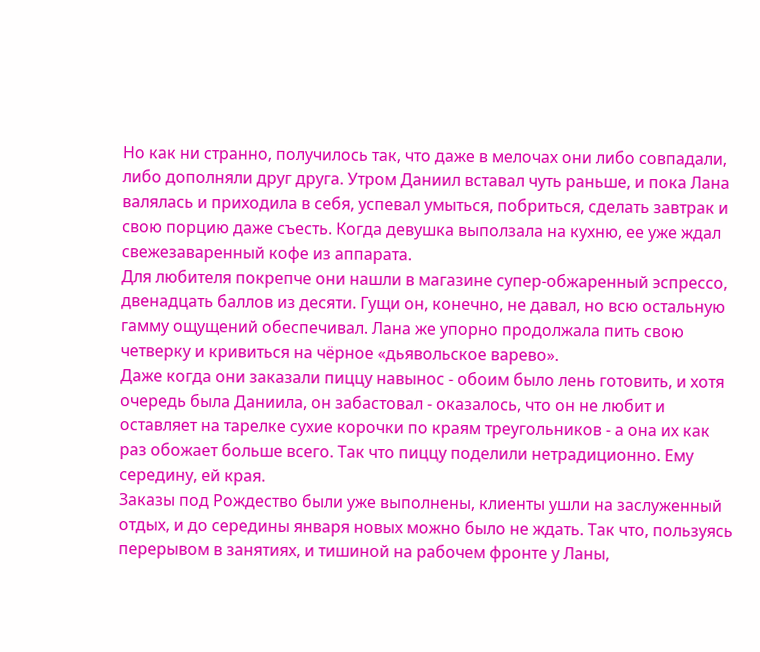Но как ни странно, получилось так, что даже в мелочах они либо совпадали, либо дополняли друг друга. Утром Даниил вставал чуть раньше, и пока Лана валялась и приходила в себя, успевал умыться, побриться, сделать завтрак и свою порцию даже съесть. Когда девушка выползала на кухню, ее уже ждал свежезаваренный кофе из аппарата.
Для любителя покрепче они нашли в магазине супер-обжаренный эспрессо, двенадцать баллов из десяти. Гущи он, конечно, не давал, но всю остальную гамму ощущений обеспечивал. Лана же упорно продолжала пить свою четверку и кривиться на чёрное «дьявольское варево».
Даже когда они заказали пиццу навынос - обоим было лень готовить, и хотя очередь была Даниила, он забастовал - оказалось, что он не любит и оставляет на тарелке сухие корочки по краям треугольников - а она их как раз обожает больше всего. Так что пиццу поделили нетрадиционно. Ему середину, ей края.
Заказы под Рождество были уже выполнены, клиенты ушли на заслуженный отдых, и до середины января новых можно было не ждать. Так что, пользуясь перерывом в занятиях, и тишиной на рабочем фронте у Ланы,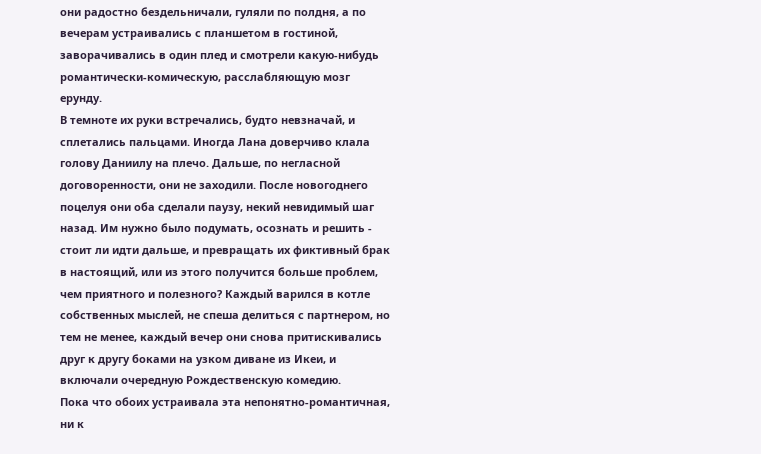они радостно бездельничали, гуляли по полдня, а по вечерам устраивались с планшетом в гостиной, заворачивались в один плед и смотрели какую-нибудь романтически-комическую, расслабляющую мозг ерунду.
В темноте их руки встречались, будто невзначай, и сплетались пальцами. Иногда Лана доверчиво клала голову Даниилу на плечо. Дальше, по негласной договоренности, они не заходили. После новогоднего поцелуя они оба сделали паузу, некий невидимый шаг назад. Им нужно было подумать, осознать и решить - стоит ли идти дальше, и превращать их фиктивный брак в настоящий, или из этого получится больше проблем, чем приятного и полезного? Каждый варился в котле собственных мыслей, не спеша делиться с партнером, но тем не менее, каждый вечер они снова притискивались друг к другу боками на узком диване из Икеи, и включали очередную Рождественскую комедию.
Пока что обоих устраивала эта непонятно-романтичная, ни к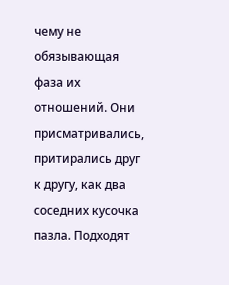чему не обязывающая фаза их отношений. Они присматривались, притирались друг к другу, как два соседних кусочка пазла. Подходят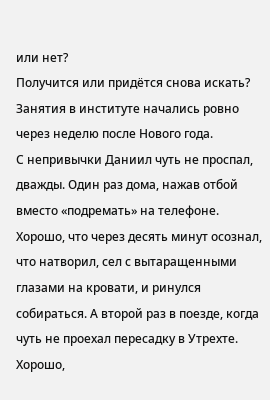или нет?
Получится или придётся снова искать?
Занятия в институте начались ровно через неделю после Нового года.
С непривычки Даниил чуть не проспал, дважды. Один раз дома, нажав отбой вместо «подремать» на телефоне. Хорошо, что через десять минут осознал, что натворил, сел с вытаращенными глазами на кровати, и ринулся собираться. А второй раз в поезде, когда чуть не проехал пересадку в Утрехте. Хорошо,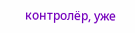контролёр, уже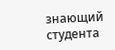знающий студента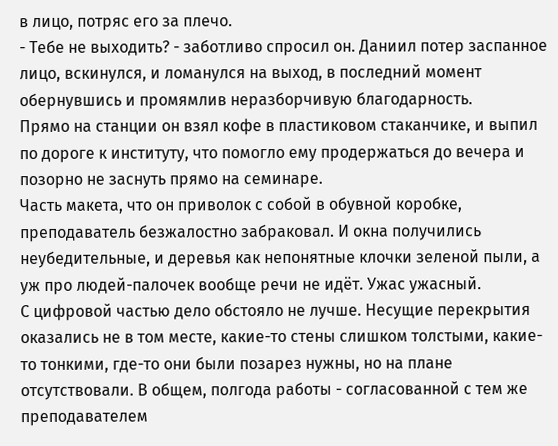в лицо, потряс его за плечо.
- Тебе не выходить? - заботливо спросил он. Даниил потер заспанное лицо, вскинулся, и ломанулся на выход, в последний момент обернувшись и промямлив неразборчивую благодарность.
Прямо на станции он взял кофе в пластиковом стаканчике, и выпил по дороге к институту, что помогло ему продержаться до вечера и позорно не заснуть прямо на семинаре.
Часть макета, что он приволок с собой в обувной коробке, преподаватель безжалостно забраковал. И окна получились неубедительные, и деревья как непонятные клочки зеленой пыли, а уж про людей-палочек вообще речи не идёт. Ужас ужасный.
С цифровой частью дело обстояло не лучше. Несущие перекрытия оказались не в том месте, какие-то стены слишком толстыми, какие-то тонкими, где-то они были позарез нужны, но на плане отсутствовали. В общем, полгода работы - согласованной с тем же преподавателем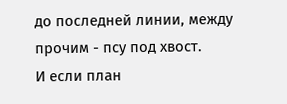до последней линии, между прочим - псу под хвост.
И если план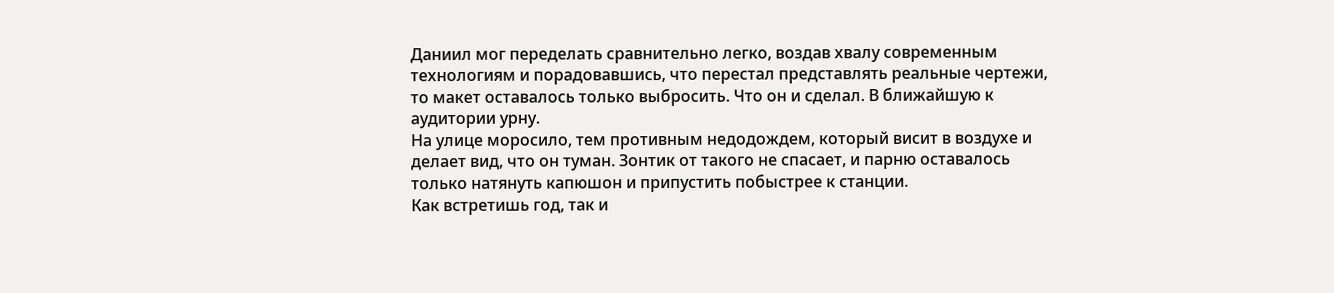Даниил мог переделать сравнительно легко, воздав хвалу современным технологиям и порадовавшись, что перестал представлять реальные чертежи, то макет оставалось только выбросить. Что он и сделал. В ближайшую к аудитории урну.
На улице моросило, тем противным недодождем, который висит в воздухе и делает вид, что он туман. Зонтик от такого не спасает, и парню оставалось только натянуть капюшон и припустить побыстрее к станции.
Как встретишь год, так и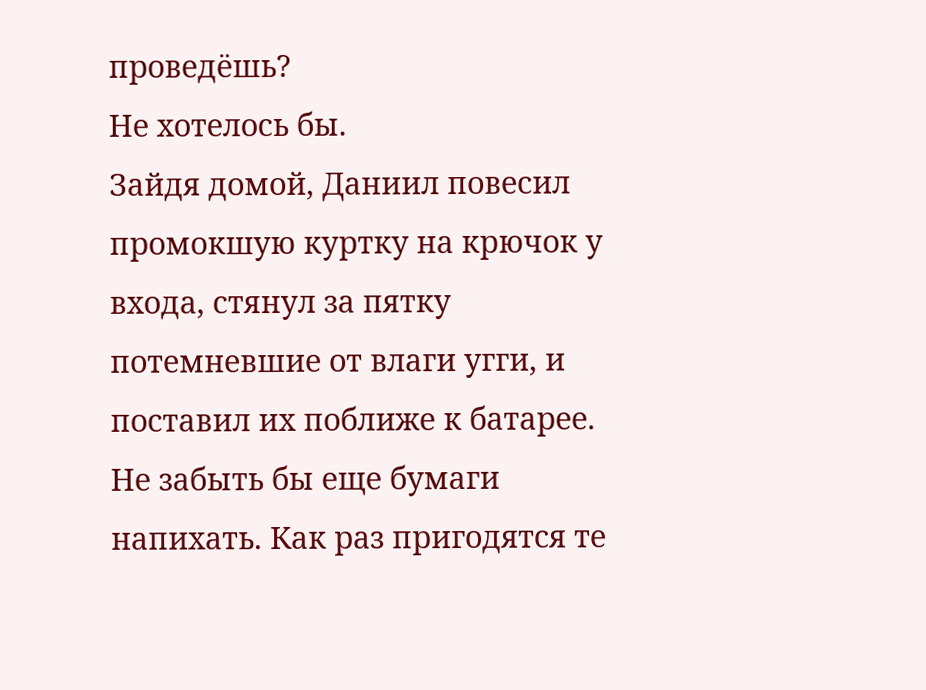проведёшь?
Не хотелось бы.
Зайдя домой, Даниил повесил промокшую куртку на крючок у входа, стянул за пятку потемневшие от влаги угги, и поставил их поближе к батарее. Не забыть бы еще бумаги напихать. Как раз пригодятся те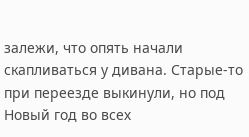залежи, что опять начали скапливаться у дивана. Старые-то при переезде выкинули, но под Новый год во всех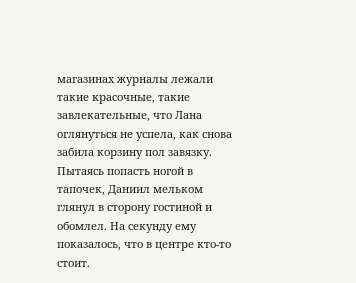магазинах журналы лежали такие красочные, такие завлекательные, что Лана оглянуться не успела, как снова забила корзину пол завязку.
Пытаясь попасть ногой в тапочек, Даниил мельком глянул в сторону гостиной и обомлел. На секунду ему показалось, что в центре кто-то стоит.